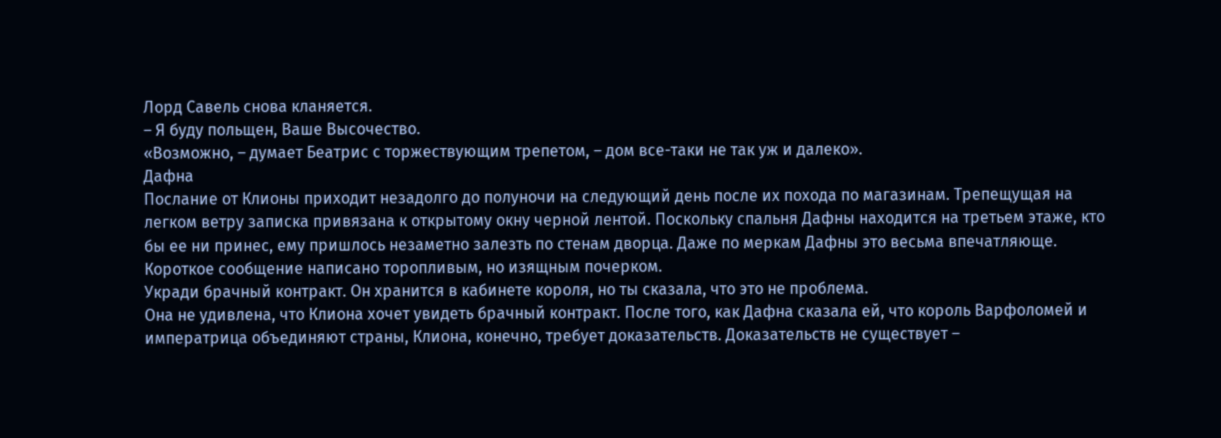Лорд Савель снова кланяется.
– Я буду польщен, Ваше Высочество.
«Возможно, – думает Беатрис с торжествующим трепетом, – дом все-таки не так уж и далеко».
Дафна
Послание от Клионы приходит незадолго до полуночи на следующий день после их похода по магазинам. Трепещущая на легком ветру записка привязана к открытому окну черной лентой. Поскольку спальня Дафны находится на третьем этаже, кто бы ее ни принес, ему пришлось незаметно залезть по стенам дворца. Даже по меркам Дафны это весьма впечатляюще. Короткое сообщение написано торопливым, но изящным почерком.
Укради брачный контракт. Он хранится в кабинете короля, но ты сказала, что это не проблема.
Она не удивлена, что Клиона хочет увидеть брачный контракт. После того, как Дафна сказала ей, что король Варфоломей и императрица объединяют страны, Клиона, конечно, требует доказательств. Доказательств не существует –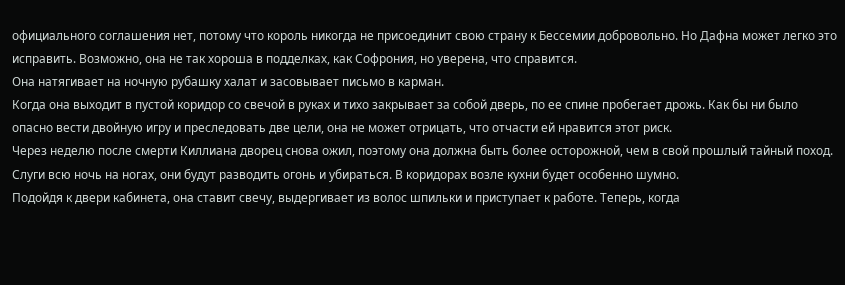официального соглашения нет, потому что король никогда не присоединит свою страну к Бессемии добровольно. Но Дафна может легко это исправить. Возможно, она не так хороша в подделках, как Софрония, но уверена, что справится.
Она натягивает на ночную рубашку халат и засовывает письмо в карман.
Когда она выходит в пустой коридор со свечой в руках и тихо закрывает за собой дверь, по ее спине пробегает дрожь. Как бы ни было опасно вести двойную игру и преследовать две цели, она не может отрицать, что отчасти ей нравится этот риск.
Через неделю после смерти Киллиана дворец снова ожил, поэтому она должна быть более осторожной, чем в свой прошлый тайный поход. Слуги всю ночь на ногах, они будут разводить огонь и убираться. В коридорах возле кухни будет особенно шумно.
Подойдя к двери кабинета, она ставит свечу, выдергивает из волос шпильки и приступает к работе. Теперь, когда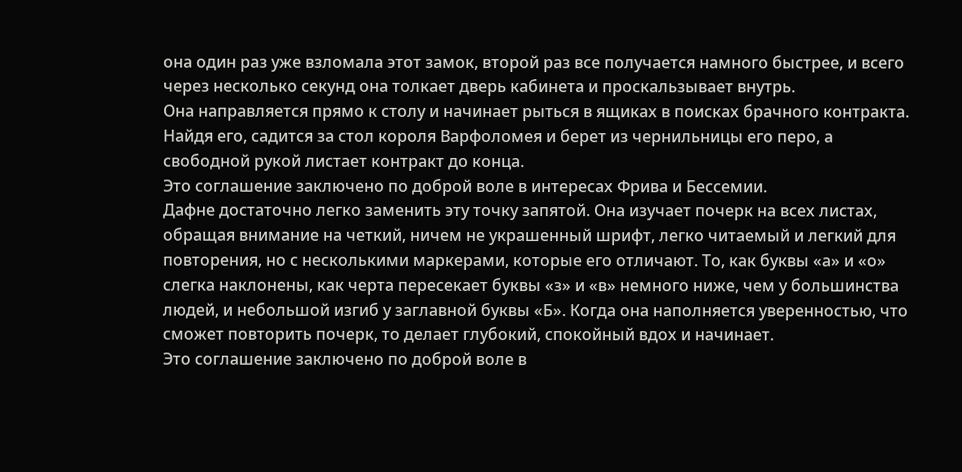она один раз уже взломала этот замок, второй раз все получается намного быстрее, и всего через несколько секунд она толкает дверь кабинета и проскальзывает внутрь.
Она направляется прямо к столу и начинает рыться в ящиках в поисках брачного контракта. Найдя его, садится за стол короля Варфоломея и берет из чернильницы его перо, а свободной рукой листает контракт до конца.
Это соглашение заключено по доброй воле в интересах Фрива и Бессемии.
Дафне достаточно легко заменить эту точку запятой. Она изучает почерк на всех листах, обращая внимание на четкий, ничем не украшенный шрифт, легко читаемый и легкий для повторения, но с несколькими маркерами, которые его отличают. То, как буквы «а» и «о» слегка наклонены, как черта пересекает буквы «з» и «в» немного ниже, чем у большинства людей, и небольшой изгиб у заглавной буквы «Б». Когда она наполняется уверенностью, что сможет повторить почерк, то делает глубокий, спокойный вдох и начинает.
Это соглашение заключено по доброй воле в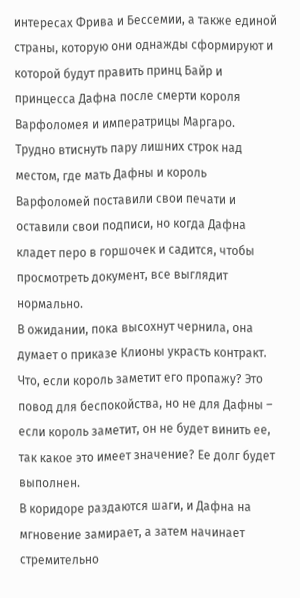интересах Фрива и Бессемии, а также единой страны, которую они однажды сформируют и которой будут править принц Байр и принцесса Дафна после смерти короля Варфоломея и императрицы Маргаро.
Трудно втиснуть пару лишних строк над местом, где мать Дафны и король Варфоломей поставили свои печати и оставили свои подписи, но когда Дафна кладет перо в горшочек и садится, чтобы просмотреть документ, все выглядит нормально.
В ожидании, пока высохнут чернила, она думает о приказе Клионы украсть контракт. Что, если король заметит его пропажу? Это повод для беспокойства, но не для Дафны – если король заметит, он не будет винить ее, так какое это имеет значение? Ее долг будет выполнен.
В коридоре раздаются шаги, и Дафна на мгновение замирает, а затем начинает стремительно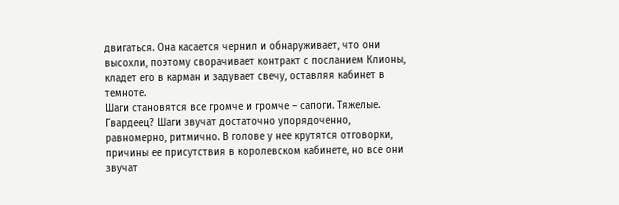двигаться. Она касается чернил и обнаруживает, что они высохли, поэтому сворачивает контракт с посланием Клионы, кладет его в карман и задувает свечу, оставляя кабинет в темноте.
Шаги становятся все громче и громче – сапоги. Тяжелые. Гвардеец? Шаги звучат достаточно упорядоченно, равномерно, ритмично. В голове у нее крутятся отговорки, причины ее присутствия в королевском кабинете, но все они звучат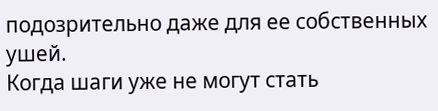подозрительно даже для ее собственных ушей.
Когда шаги уже не могут стать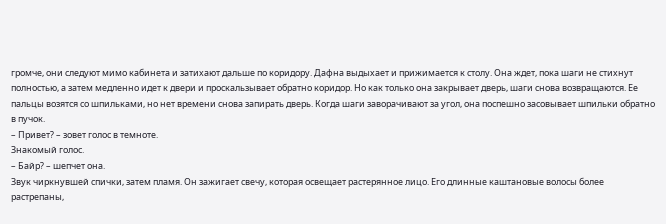громче, они следуют мимо кабинета и затихают дальше по коридору. Дафна выдыхает и прижимается к столу. Она ждет, пока шаги не стихнут полностью, а затем медленно идет к двери и проскальзывает обратно коридор. Но как только она закрывает дверь, шаги снова возвращаются. Ее пальцы возятся со шпильками, но нет времени снова запирать дверь. Когда шаги заворачивают за угол, она поспешно засовывает шпильки обратно в пучок.
– Привет? – зовет голос в темноте.
Знакомый голос.
– Байр? – шепчет она.
Звук чиркнувшей спички, затем пламя. Он зажигает свечу, которая освещает растерянное лицо. Его длинные каштановые волосы более растрепаны,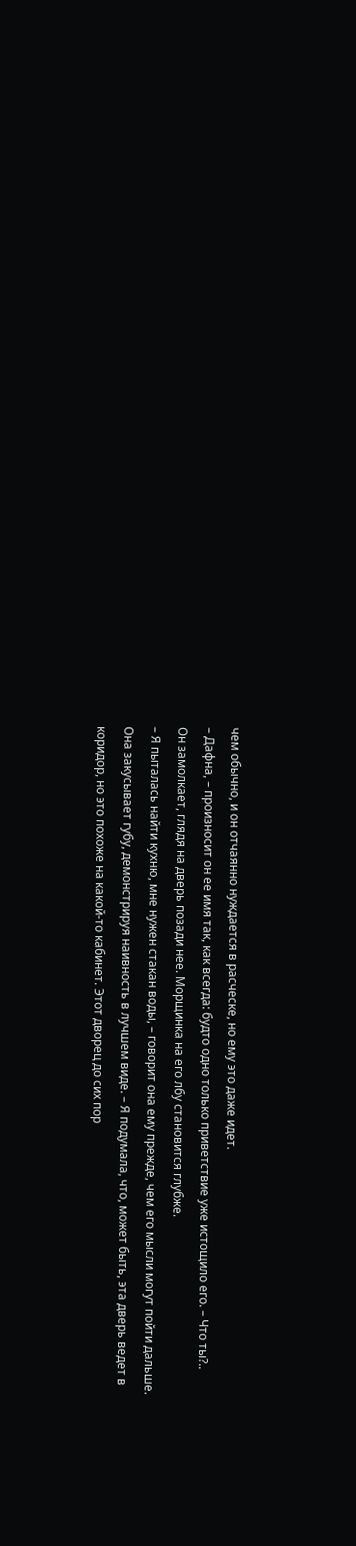чем обычно, и он отчаянно нуждается в расческе, но ему это даже идет.
– Дафна, – произносит он ее имя так, как всегда: будто одно только приветствие уже истощило его. – Что ты?..
Он замолкает, глядя на дверь позади нее. Морщинка на его лбу становится глубже.
– Я пыталась найти кухню, мне нужен стакан воды, – говорит она ему прежде, чем его мысли могут пойти дальше. Она закусывает губу, демонстрируя наивность в лучшем виде. – Я подумала, что, может быть, эта дверь ведет в коридор, но это похоже на какой-то кабинет. Этот дворец до сих пор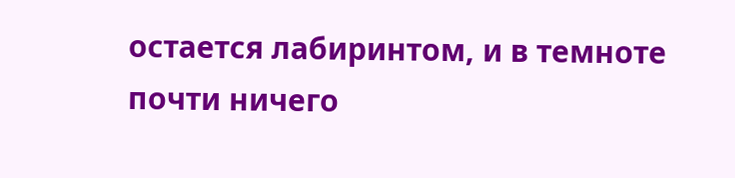остается лабиринтом, и в темноте почти ничего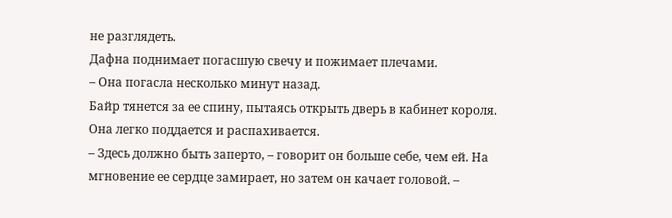не разглядеть.
Дафна поднимает погасшую свечу и пожимает плечами.
– Она погасла несколько минут назад.
Байр тянется за ее спину, пытаясь открыть дверь в кабинет короля. Она легко поддается и распахивается.
– Здесь должно быть заперто, – говорит он больше себе, чем ей. На мгновение ее сердце замирает, но затем он качает головой. –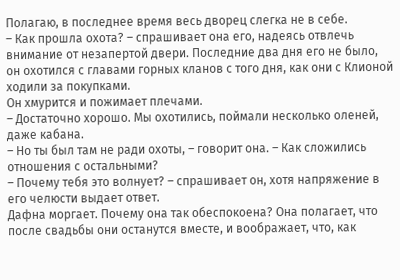Полагаю, в последнее время весь дворец слегка не в себе.
– Как прошла охота? – спрашивает она его, надеясь отвлечь внимание от незапертой двери. Последние два дня его не было, он охотился с главами горных кланов с того дня, как они с Клионой ходили за покупками.
Он хмурится и пожимает плечами.
– Достаточно хорошо. Мы охотились, поймали несколько оленей, даже кабана.
– Но ты был там не ради охоты, – говорит она. – Как сложились отношения с остальными?
– Почему тебя это волнует? – спрашивает он, хотя напряжение в его челюсти выдает ответ.
Дафна моргает. Почему она так обеспокоена? Она полагает, что после свадьбы они останутся вместе, и воображает, что, как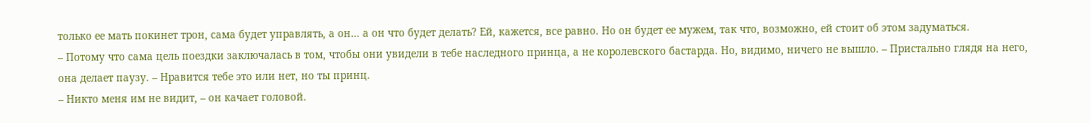только ее мать покинет трон, сама будет управлять, а он… а он что будет делать? Ей, кажется, все равно. Но он будет ее мужем, так что, возможно, ей стоит об этом задуматься.
– Потому что сама цель поездки заключалась в том, чтобы они увидели в тебе наследного принца, а не королевского бастарда. Но, видимо, ничего не вышло. – Пристально глядя на него, она делает паузу. – Нравится тебе это или нет, но ты принц.
– Никто меня им не видит, – он качает головой.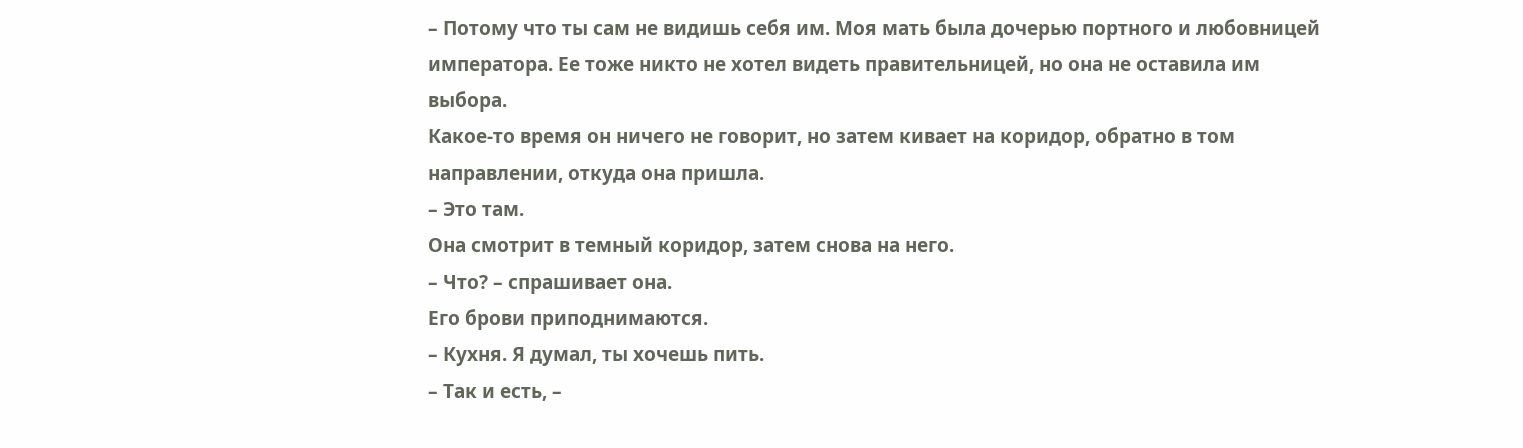– Потому что ты сам не видишь себя им. Моя мать была дочерью портного и любовницей императора. Ее тоже никто не хотел видеть правительницей, но она не оставила им выбора.
Какое-то время он ничего не говорит, но затем кивает на коридор, обратно в том направлении, откуда она пришла.
– Это там.
Она смотрит в темный коридор, затем снова на него.
– Что? – спрашивает она.
Его брови приподнимаются.
– Кухня. Я думал, ты хочешь пить.
– Так и есть, –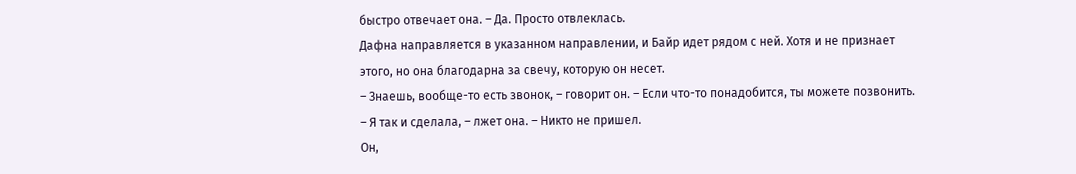быстро отвечает она. – Да. Просто отвлеклась.
Дафна направляется в указанном направлении, и Байр идет рядом с ней. Хотя и не признает этого, но она благодарна за свечу, которую он несет.
– Знаешь, вообще-то есть звонок, – говорит он. – Если что-то понадобится, ты можете позвонить.
– Я так и сделала, – лжет она. – Никто не пришел.
Он,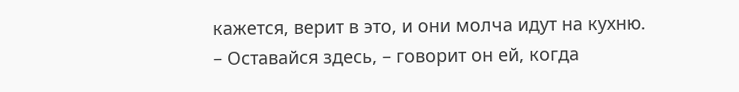кажется, верит в это, и они молча идут на кухню.
– Оставайся здесь, – говорит он ей, когда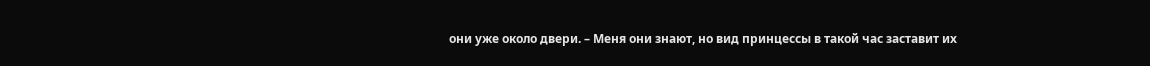они уже около двери. – Меня они знают, но вид принцессы в такой час заставит их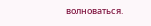волноваться.